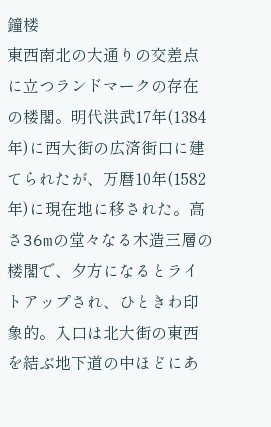鐘楼
東西南北の大通りの交差点に立つランドマークの存在の楼閣。明代洪武17年(1384年)に西大街の広済街口に建てられたが、万暦10年(1582年)に現在地に移された。高さ36mの堂々なる木造三層の楼閣で、夕方になるとライトアップされ、ひときわ印象的。入口は北大街の東西を結ぶ地下道の中ほどにあ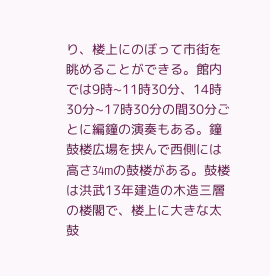り、楼上にのぼって市街を眺めることができる。館内では9時~11時30分、14時30分~17時30分の間30分ごとに編鐘の演奏もある。鐘鼓楼広場を挟んで西側には高さ34mの鼓楼がある。鼓楼は洪武13年建造の木造三層の楼閣で、楼上に大きな太鼓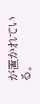が置かれている。